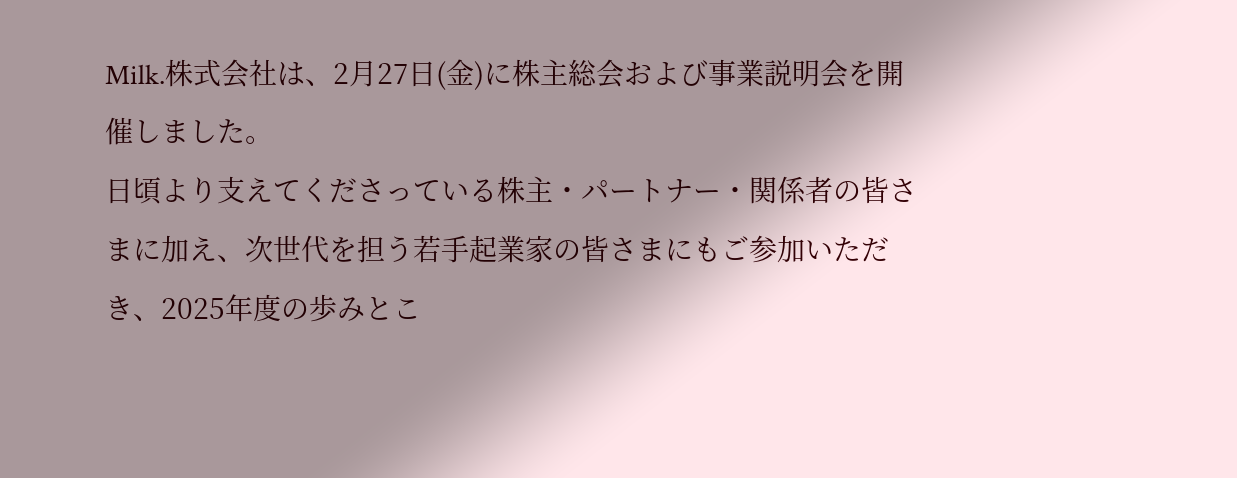Milk.株式会社は、2月27日(金)に株主総会および事業説明会を開催しました。
日頃より支えてくださっている株主・パートナー・関係者の皆さまに加え、次世代を担う若手起業家の皆さまにもご参加いただき、2025年度の歩みとこ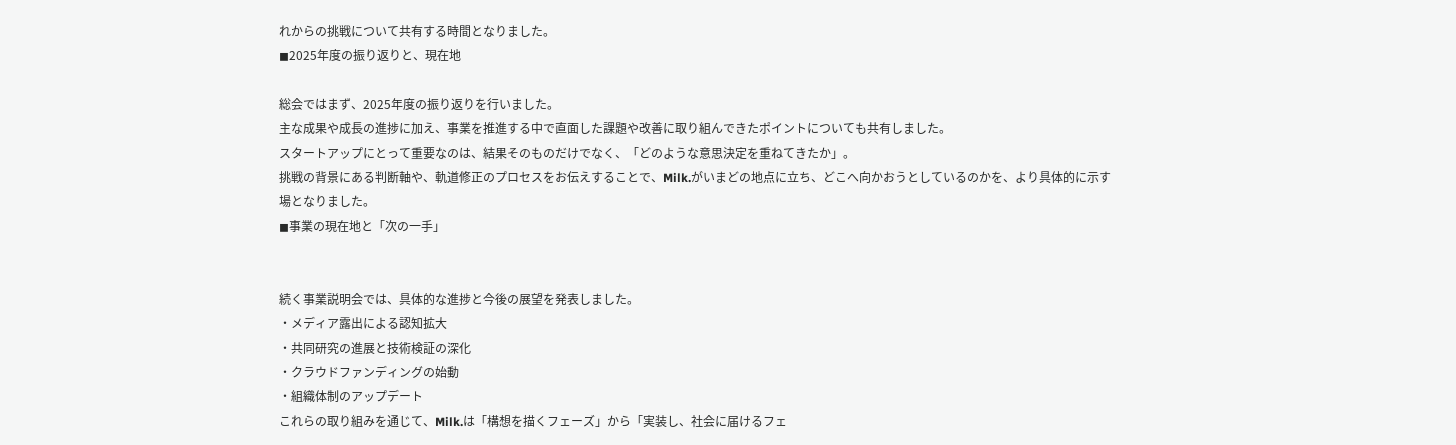れからの挑戦について共有する時間となりました。
◼2025年度の振り返りと、現在地

総会ではまず、2025年度の振り返りを行いました。
主な成果や成長の進捗に加え、事業を推進する中で直面した課題や改善に取り組んできたポイントについても共有しました。
スタートアップにとって重要なのは、結果そのものだけでなく、「どのような意思決定を重ねてきたか」。
挑戦の背景にある判断軸や、軌道修正のプロセスをお伝えすることで、Milk.がいまどの地点に立ち、どこへ向かおうとしているのかを、より具体的に示す場となりました。
◼事業の現在地と「次の一手」


続く事業説明会では、具体的な進捗と今後の展望を発表しました。
・メディア露出による認知拡大
・共同研究の進展と技術検証の深化
・クラウドファンディングの始動
・組織体制のアップデート
これらの取り組みを通じて、Milk.は「構想を描くフェーズ」から「実装し、社会に届けるフェ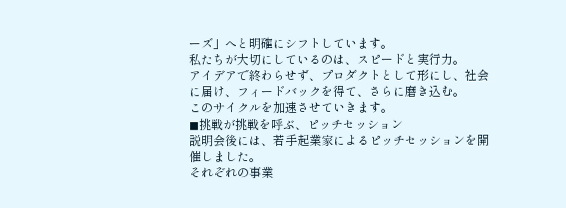ーズ」へと明確にシフトしています。
私たちが大切にしているのは、スピードと実行力。
アイデアで終わらせず、プロダクトとして形にし、社会に届け、フィードバックを得て、さらに磨き込む。
このサイクルを加速させていきます。
◼挑戦が挑戦を呼ぶ、ピッチセッション
説明会後には、若手起業家によるピッチセッションを開催しました。
それぞれの事業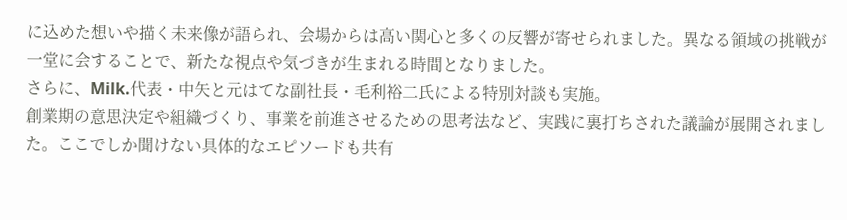に込めた想いや描く未来像が語られ、会場からは高い関心と多くの反響が寄せられました。異なる領域の挑戦が一堂に会することで、新たな視点や気づきが生まれる時間となりました。
さらに、Milk.代表・中矢と元はてな副社長・毛利裕二氏による特別対談も実施。
創業期の意思決定や組織づくり、事業を前進させるための思考法など、実践に裏打ちされた議論が展開されました。ここでしか聞けない具体的なエピソードも共有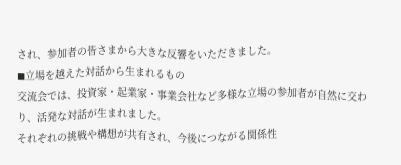され、参加者の皆さまから大きな反響をいただきました。
◼立場を越えた対話から生まれるもの
交流会では、投資家・起業家・事業会社など多様な立場の参加者が自然に交わり、活発な対話が生まれました。
それぞれの挑戦や構想が共有され、今後につながる関係性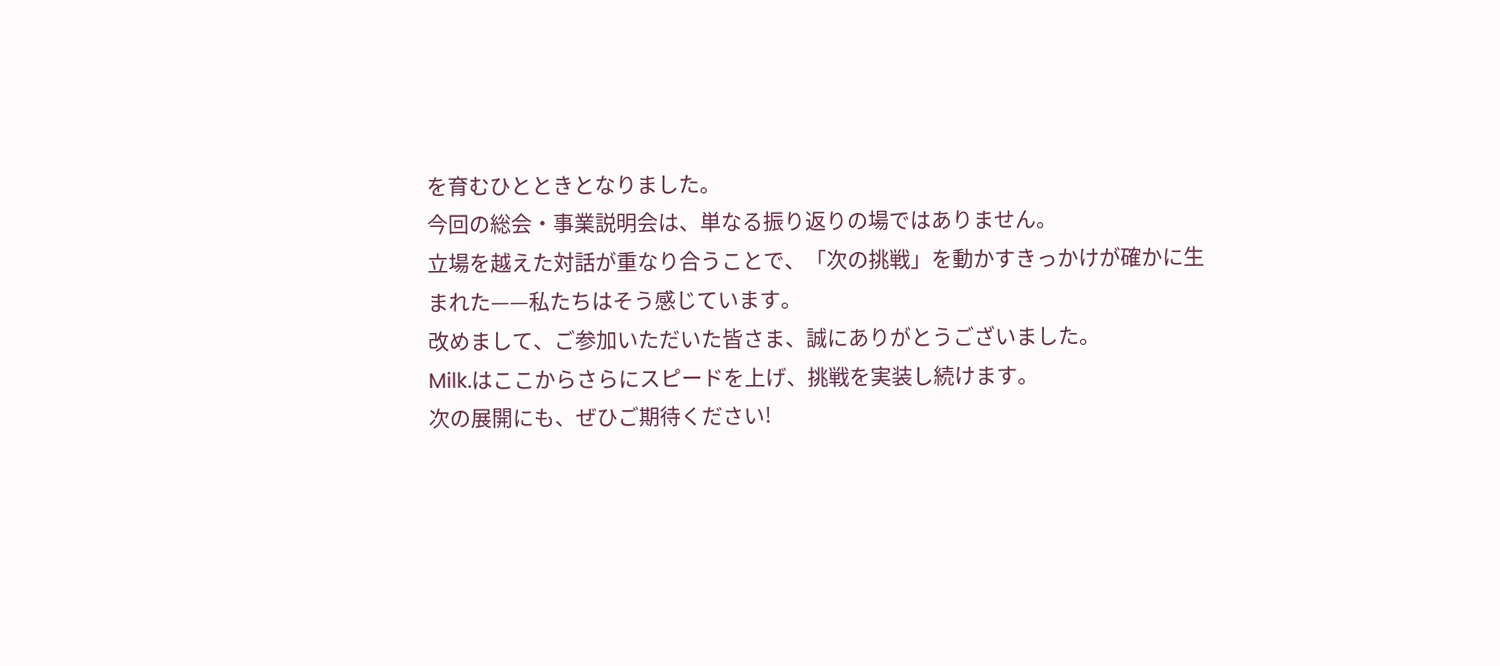を育むひとときとなりました。
今回の総会・事業説明会は、単なる振り返りの場ではありません。
立場を越えた対話が重なり合うことで、「次の挑戦」を動かすきっかけが確かに生まれた——私たちはそう感じています。
改めまして、ご参加いただいた皆さま、誠にありがとうございました。
Milk.はここからさらにスピードを上げ、挑戦を実装し続けます。
次の展開にも、ぜひご期待ください!